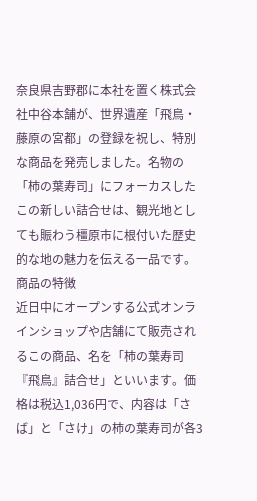奈良県吉野郡に本社を置く株式会社中谷本舗が、世界遺産「飛鳥・藤原の宮都」の登録を祝し、特別な商品を発売しました。名物の「柿の葉寿司」にフォーカスしたこの新しい詰合せは、観光地としても賑わう橿原市に根付いた歴史的な地の魅力を伝える一品です。
商品の特徴
近日中にオープンする公式オンラインショップや店舗にて販売されるこの商品、名を「柿の葉寿司『飛鳥』詰合せ」といいます。価格は税込1,036円で、内容は「さば」と「さけ」の柿の葉寿司が各3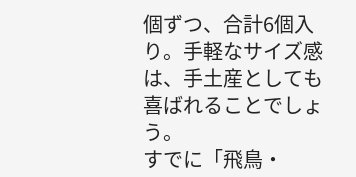個ずつ、合計6個入り。手軽なサイズ感は、手土産としても喜ばれることでしょう。
すでに「飛鳥・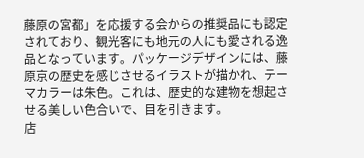藤原の宮都」を応援する会からの推奨品にも認定されており、観光客にも地元の人にも愛される逸品となっています。パッケージデザインには、藤原京の歴史を感じさせるイラストが描かれ、テーマカラーは朱色。これは、歴史的な建物を想起させる美しい色合いで、目を引きます。
店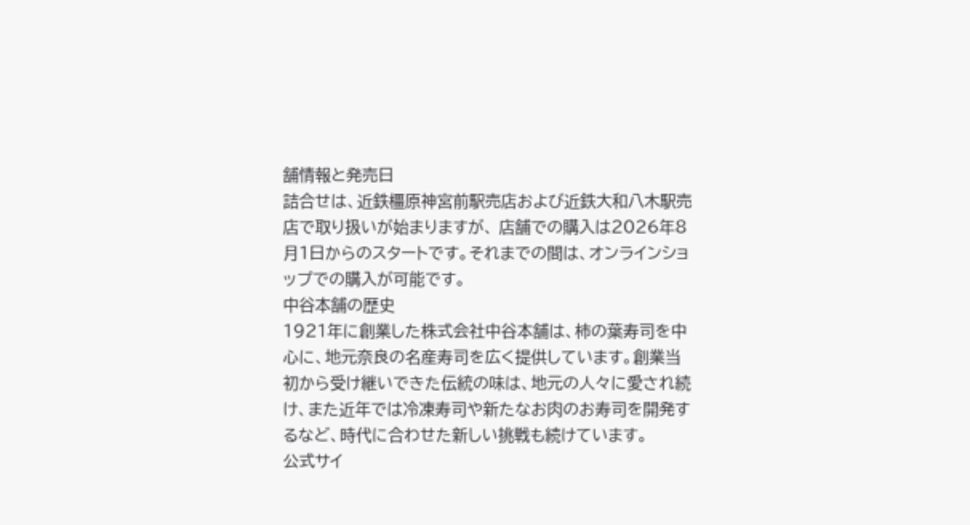舗情報と発売日
詰合せは、近鉄橿原神宮前駅売店および近鉄大和八木駅売店で取り扱いが始まりますが、 店舗での購入は2026年8月1日からのスタートです。それまでの間は、オンラインショップでの購入が可能です。
中谷本舗の歴史
1921年に創業した株式会社中谷本舗は、柿の葉寿司を中心に、地元奈良の名産寿司を広く提供しています。創業当初から受け継いできた伝統の味は、地元の人々に愛され続け、また近年では冷凍寿司や新たなお肉のお寿司を開発するなど、時代に合わせた新しい挑戦も続けています。
公式サイ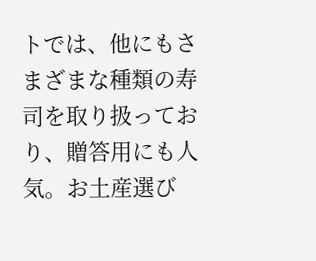トでは、他にもさまざまな種類の寿司を取り扱っており、贈答用にも人気。お土産選び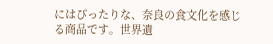にはぴったりな、奈良の食文化を感じる商品です。世界遺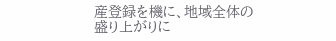産登録を機に、地域全体の盛り上がりに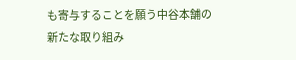も寄与することを願う中谷本舗の新たな取り組み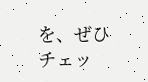を、ぜひチェッ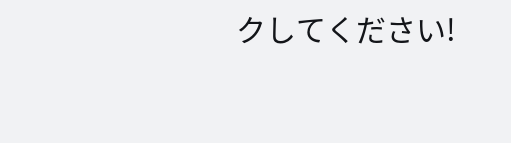クしてください!